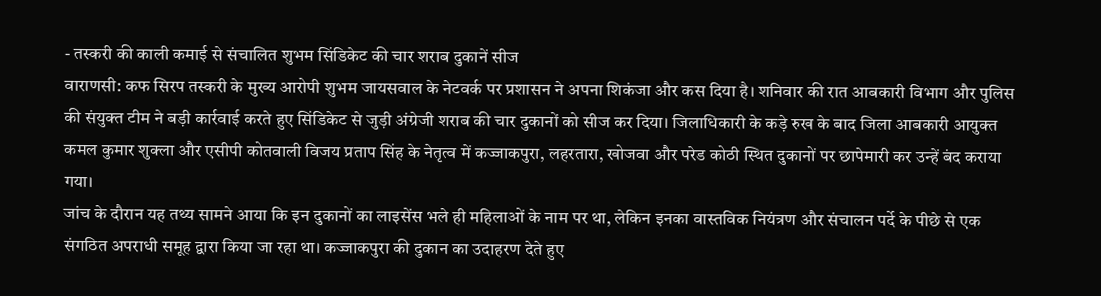- तस्करी की काली कमाई से संचालित शुभम सिंडिकेट की चार शराब दुकानें सीज
वाराणसी: कफ सिरप तस्करी के मुख्य आरोपी शुभम जायसवाल के नेटवर्क पर प्रशासन ने अपना शिकंजा और कस दिया है। शनिवार की रात आबकारी विभाग और पुलिस की संयुक्त टीम ने बड़ी कार्रवाई करते हुए सिंडिकेट से जुड़ी अंग्रेजी शराब की चार दुकानों को सीज कर दिया। जिलाधिकारी के कड़े रुख के बाद जिला आबकारी आयुक्त कमल कुमार शुक्ला और एसीपी कोतवाली विजय प्रताप सिंह के नेतृत्व में कज्जाकपुरा, लहरतारा, खोजवा और परेड कोठी स्थित दुकानों पर छापेमारी कर उन्हें बंद कराया गया।
जांच के दौरान यह तथ्य सामने आया कि इन दुकानों का लाइसेंस भले ही महिलाओं के नाम पर था, लेकिन इनका वास्तविक नियंत्रण और संचालन पर्दे के पीछे से एक संगठित अपराधी समूह द्वारा किया जा रहा था। कज्जाकपुरा की दुकान का उदाहरण देते हुए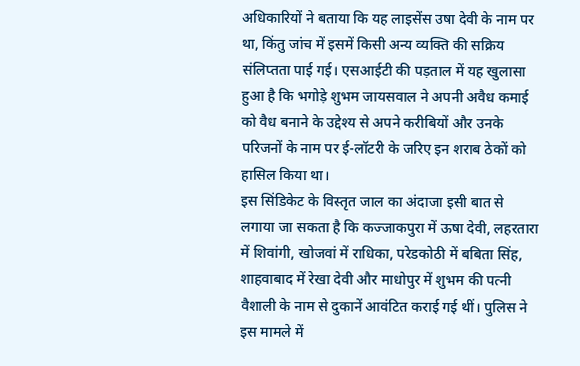अधिकारियों ने बताया कि यह लाइसेंस उषा देवी के नाम पर था, किंतु जांच में इसमें किसी अन्य व्यक्ति की सक्रिय संलिप्तता पाई गई। एसआईटी की पड़ताल में यह खुलासा हुआ है कि भगोड़े शुभम जायसवाल ने अपनी अवैध कमाई को वैध बनाने के उद्देश्य से अपने करीबियों और उनके परिजनों के नाम पर ई-लॉटरी के जरिए इन शराब ठेकों को हासिल किया था।
इस सिंडिकेट के विस्तृत जाल का अंदाजा इसी बात से लगाया जा सकता है कि कज्जाकपुरा में ऊषा देवी, लहरतारा में शिवांगी, खोजवां में राधिका, परेडकोठी में बबिता सिंह, शाहवाबाद में रेखा देवी और माधोपुर में शुभम की पत्नी वैशाली के नाम से दुकानें आवंटित कराई गई थीं। पुलिस ने इस मामले में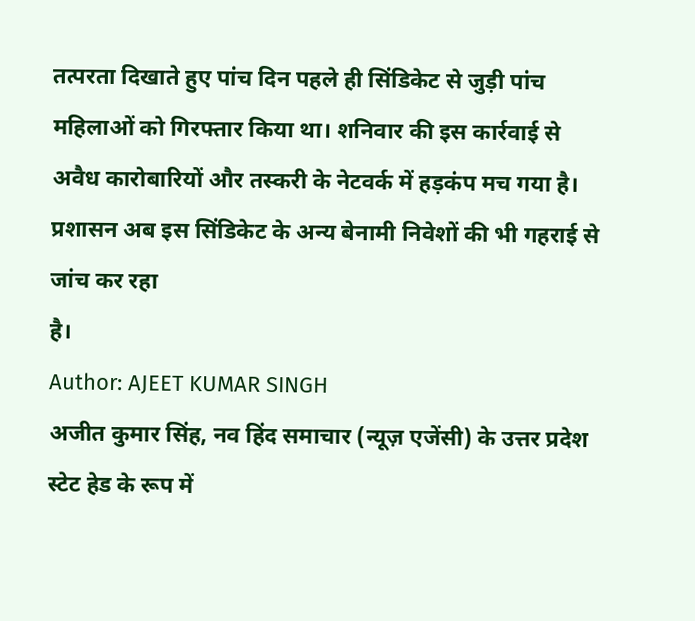तत्परता दिखाते हुए पांच दिन पहले ही सिंडिकेट से जुड़ी पांच महिलाओं को गिरफ्तार किया था। शनिवार की इस कार्रवाई से अवैध कारोबारियों और तस्करी के नेटवर्क में हड़कंप मच गया है। प्रशासन अब इस सिंडिकेट के अन्य बेनामी निवेशों की भी गहराई से जांच कर रहा
है।
Author: AJEET KUMAR SINGH
अजीत कुमार सिंह, नव हिंद समाचार (न्यूज़ एजेंसी) के उत्तर प्रदेश स्टेट हेड के रूप में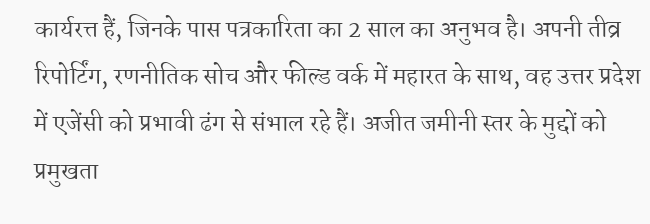कार्यरत्त हैं, जिनके पास पत्रकारिता का 2 साल का अनुभव है। अपनी तीव्र रिपोर्टिंग, रणनीतिक सोच और फील्ड वर्क में महारत के साथ, वह उत्तर प्रदेश में एजेंसी को प्रभावी ढंग से संभाल रहे हैं। अजीत जमीनी स्तर के मुद्दों को प्रमुखता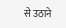से उठाने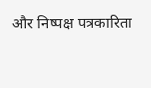और निष्पक्ष पत्रकारिता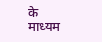के माध्यम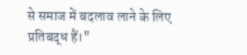से समाज में बदलाव लाने के लिए प्रतिबद्ध हैं।"